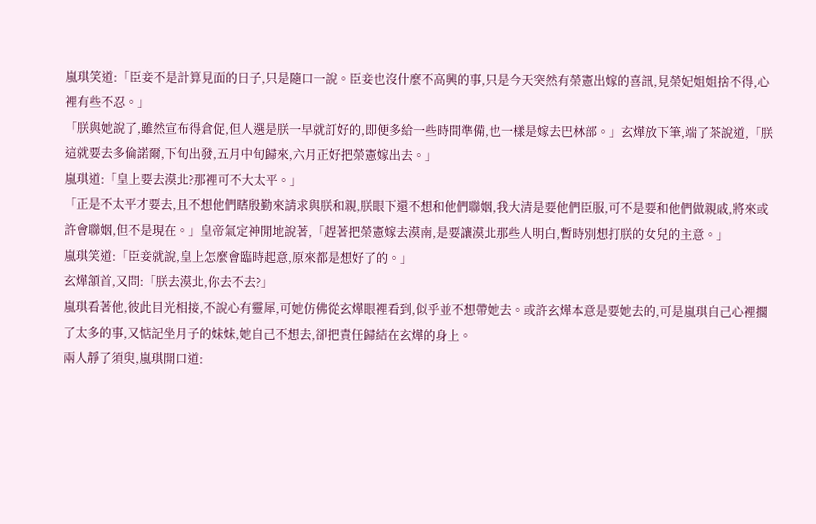嵐琪笑道:「臣妾不是計算見面的日子,只是隨口一說。臣妾也沒什麼不高興的事,只是今天突然有榮憲出嫁的喜訊,見榮妃姐姐捨不得,心裡有些不忍。」
「朕與她說了,雖然宣布得倉促,但人選是朕一早就訂好的,即便多給一些時間準備,也一樣是嫁去巴林部。」玄燁放下筆,端了茶說道,「朕這就要去多倫諾爾,下旬出發,五月中旬歸來,六月正好把榮憲嫁出去。」
嵐琪道:「皇上要去漠北?那裡可不大太平。」
「正是不太平才要去,且不想他們瞎殷勤來請求與朕和親,朕眼下還不想和他們聯姻,我大清是要他們臣服,可不是要和他們做親戚,將來或許會聯姻,但不是現在。」皇帝氣定神閒地說著,「趕著把榮憲嫁去漠南,是要讓漠北那些人明白,暫時別想打朕的女兒的主意。」
嵐琪笑道:「臣妾就說,皇上怎麼會臨時起意,原來都是想好了的。」
玄燁頷首,又問:「朕去漠北,你去不去?」
嵐琪看著他,彼此目光相接,不說心有靈犀,可她仿佛從玄燁眼裡看到,似乎並不想帶她去。或許玄燁本意是要她去的,可是嵐琪自己心裡擱了太多的事,又惦記坐月子的妹妹,她自己不想去,卻把責任歸結在玄燁的身上。
兩人靜了須臾,嵐琪開口道: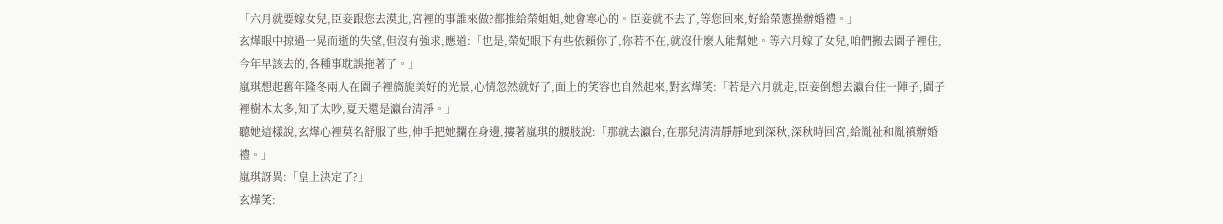「六月就要嫁女兒,臣妾跟您去漠北,宮裡的事誰來做?都推給榮姐姐,她會寒心的。臣妾就不去了,等您回來,好給榮憲操辦婚禮。」
玄燁眼中掠過一晃而逝的失望,但沒有強求,應道:「也是,榮妃眼下有些依賴你了,你若不在,就沒什麼人能幫她。等六月嫁了女兒,咱們搬去園子裡住,今年早該去的,各種事耽誤拖著了。」
嵐琪想起舊年隆冬兩人在園子裡旖旎美好的光景,心情忽然就好了,面上的笑容也自然起來,對玄燁笑:「若是六月就走,臣妾倒想去瀛台住一陣子,園子裡樹木太多,知了太吵,夏天還是瀛台清淨。」
聽她這樣說,玄燁心裡莫名舒服了些,伸手把她攔在身邊,摟著嵐琪的腰肢說:「那就去瀛台,在那兒清清靜靜地到深秋,深秋時回宮,給胤祉和胤禛辦婚禮。」
嵐琪訝異:「皇上決定了?」
玄燁笑: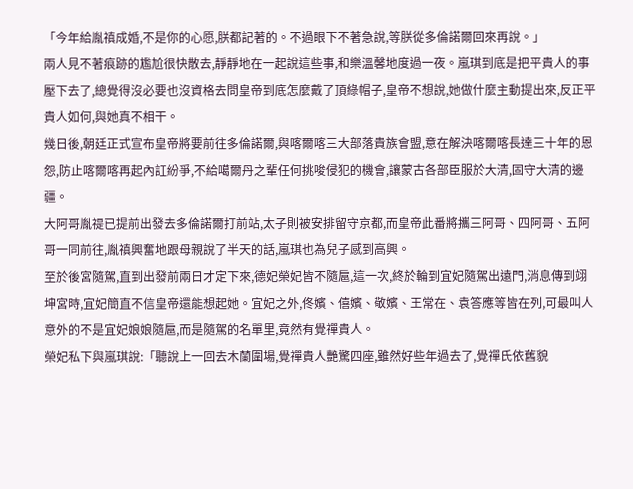「今年給胤禛成婚,不是你的心愿,朕都記著的。不過眼下不著急說,等朕從多倫諾爾回來再說。」
兩人見不著痕跡的尷尬很快散去,靜靜地在一起說這些事,和樂溫馨地度過一夜。嵐琪到底是把平貴人的事壓下去了,總覺得沒必要也沒資格去問皇帝到底怎麼戴了頂綠帽子,皇帝不想說,她做什麼主動提出來,反正平貴人如何,與她真不相干。
幾日後,朝廷正式宣布皇帝將要前往多倫諾爾,與喀爾喀三大部落貴族會盟,意在解決喀爾喀長達三十年的恩怨,防止喀爾喀再起內訌紛爭,不給噶爾丹之輩任何挑唆侵犯的機會,讓蒙古各部臣服於大清,固守大清的邊疆。
大阿哥胤禔已提前出發去多倫諾爾打前站,太子則被安排留守京都,而皇帝此番將攜三阿哥、四阿哥、五阿哥一同前往,胤禛興奮地跟母親說了半天的話,嵐琪也為兒子感到高興。
至於後宮隨駕,直到出發前兩日才定下來,德妃榮妃皆不隨扈,這一次,終於輪到宜妃隨駕出遠門,消息傳到翊坤宮時,宜妃簡直不信皇帝還能想起她。宜妃之外,佟嬪、僖嬪、敬嬪、王常在、袁答應等皆在列,可最叫人意外的不是宜妃娘娘隨扈,而是隨駕的名單里,竟然有覺禪貴人。
榮妃私下與嵐琪說:「聽說上一回去木蘭圍場,覺禪貴人艷驚四座,雖然好些年過去了,覺禪氏依舊貌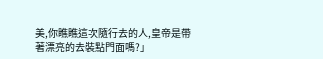美,你瞧瞧這次隨行去的人,皇帝是帶著漂亮的去裝點門面嗎?」